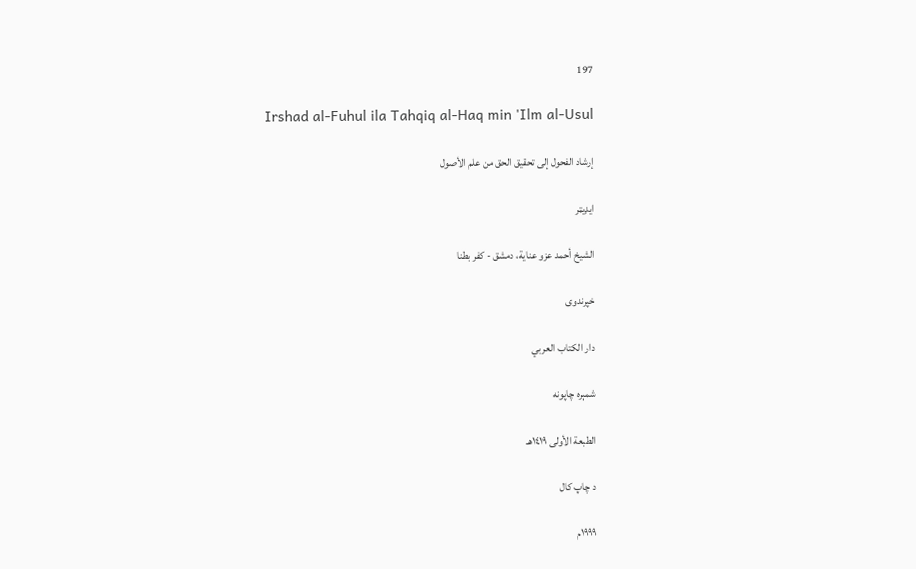197

Irshad al-Fuhul ila Tahqiq al-Haq min 'Ilm al-Usul

إرشاد الفحول إلى تحقيق الحق من علم الأصول

ایډیټر

الشيخ أحمد عزو عناية، دمشق - كفر بطنا

خپرندوی

دار الكتاب العربي

شمېره چاپونه

الطبعة الأولى ١٤١٩هـ

د چاپ کال

١٩٩٩م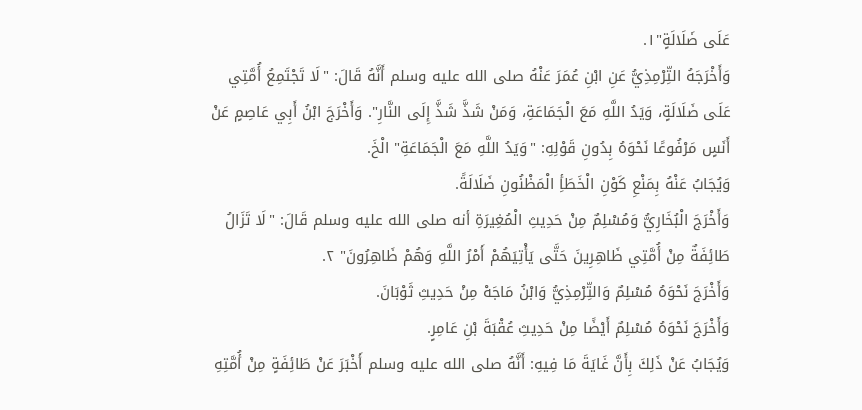عَلَى ضَلَالَةٍ"١.
وَأَخْرَجَهُ التِّرْمِذِيُّ عَنِ ابْنِ عُمَرَ عَنْهُ صلى الله عليه وسلم أَنَّهُ قَالَ: "لَا تَجْتَمِعُ أُمَّتِي عَلَى ضَلَالَةٍ، وَيَدُ اللَّهِ مَعَ الْجَمَاعَةِ، وَمَنْ شَذَّ شَذَّ إِلَى النَّارِ". وَأَخْرَجَ ابْنُ أَبِي عَاصِمٍ عَنْ أَنَسٍ مَرْفُوعًا نَحْوَهُ بِدُونِ قَوْلِهِ: "وَيَدُ اللَّهِ مَعَ الْجَمَاعَةِ" الْخَ.
وَيُجَابُ عَنْهُ بِمَنْعِ كَوْنِ الْخَطَأِ الْمَظْنُونِ ضَلَالَةً.
وَأَخْرَجَ الْبُخَارِيُّ وَمُسْلِمٌ مِنْ حَدِيثِ الْمُغِيرَةِ أنه صلى الله عليه وسلم قَالَ: "لَا تَزَالُ طَائِفَةٌ مِنْ أُمَّتِي ظَاهِرِينَ حَتَّى يَأْتِيَهُمْ أَمْرُ اللَّهِ وَهُمْ ظَاهِرُونَ" ٢.
وَأَخْرَجَ نَحْوَهُ مُسْلِمٌ وَالتِّرْمِذِيُّ وَابْنُ مَاجَهْ مِنْ حَدِيثِ ثَوْبَانَ.
وَأَخْرَجَ نَحْوَهُ مُسْلِمٌ أَيْضًا مِنْ حَدِيثِ عُقْبَةَ بْنِ عَامِرٍ.
وَيُجَابُ عَنْ ذَلِكَ بِأَنَّ غَايَةَ مَا فِيهِ: أَنَّهُ صلى الله عليه وسلم أَخْبَرَ عَنْ طَائِفَةٍ مِنْ أُمَّتِهِ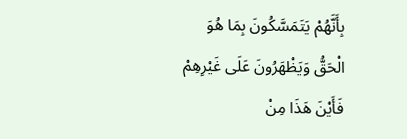بِأَنَّهُمْ يَتَمَسَّكُونَ بِمَا هُوَ الْحَقُّ وَيَظْهَرُونَ عَلَى غَيْرِهِمْ فَأَيْنَ هَذَا مِنْ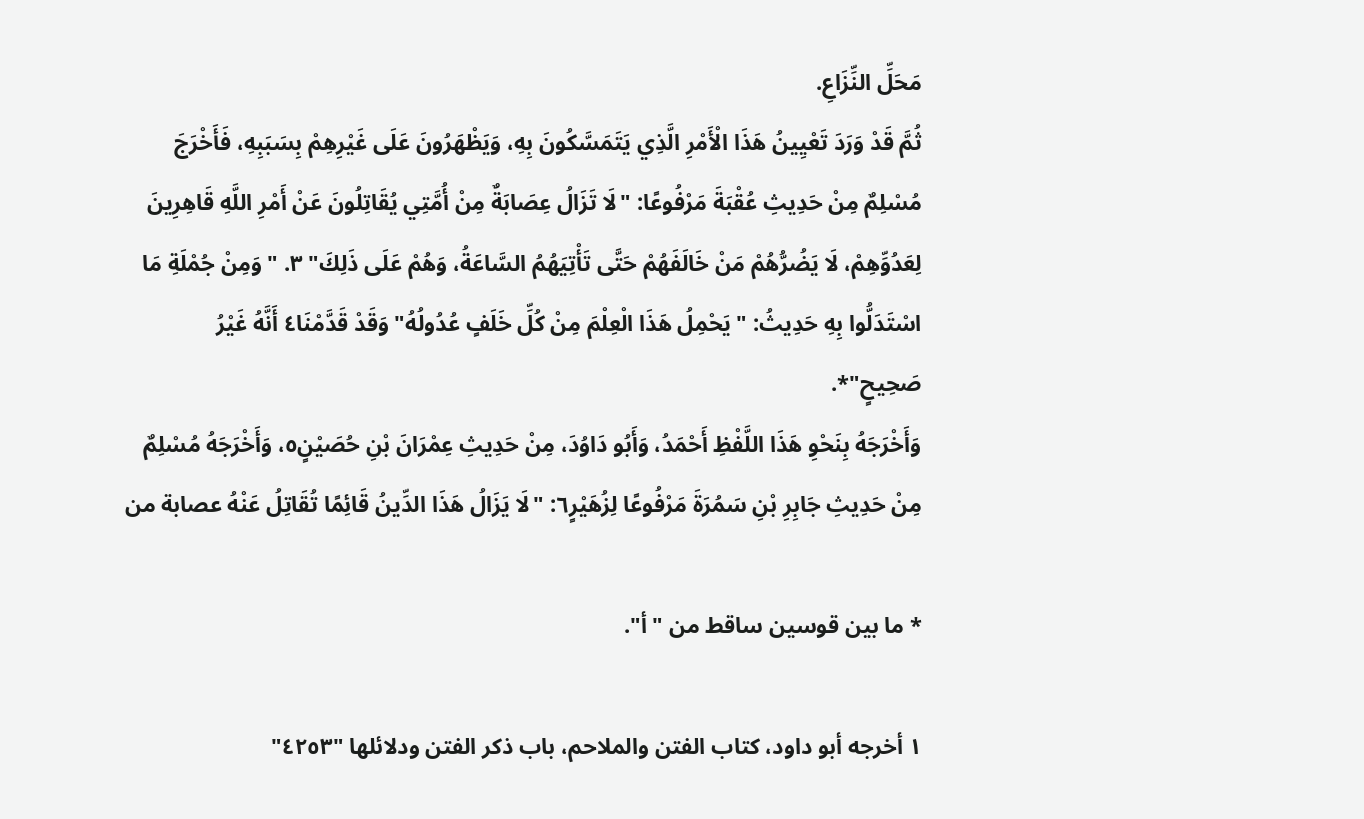مَحَلِّ النِّزَاعِ.
ثُمَّ قَدْ وَرَدَ تَعْيِينُ هَذَا الْأَمْرِ الَّذِي يَتَمَسَّكُونَ بِهِ، وَيَظْهَرُونَ عَلَى غَيْرِهِمْ بِسَبَبِهِ، فَأَخْرَجَ مُسْلِمٌ مِنْ حَدِيثِ عُقْبَةَ مَرْفُوعًا: "لَا تَزَالُ عِصَابَةٌ مِنْ أُمَّتِي يُقَاتِلُونَ عَنْ أَمْرِ اللَّهِ قَاهِرِينَ لِعَدُوِّهِمْ، لَا يَضُرُّهُمْ مَنْ خَالَفَهُمْ حَتَّى تَأْتِيَهُمُ السَّاعَةُ، وَهُمْ عَلَى ذَلِكَ" ٣. "وَمِنْ جُمْلَةِ مَا اسْتَدَلُّوا بِهِ حَدِيثُ: "يَحْمِلُ هَذَا الْعِلْمَ مِنْ كُلِّ خَلَفٍ عُدُولُهُ" وَقَدْ قَدَّمْنَا٤ أَنَّهُ غَيْرُ صَحِيحٍ"*.
وَأَخْرَجَهُ بِنَحْوِ هَذَا اللَّفْظِ أَحْمَدُ، وَأَبُو دَاوُدَ، مِنْ حَدِيثِ عِمْرَانَ بْنِ حُصَيْنٍ٥، وَأَخْرَجَهُ مُسْلِمٌ مِنْ حَدِيثِ جَابِرِ بْنِ سَمُرَةَ مَرْفُوعًا لِزُهَيْرٍ٦: "لَا يَزَالُ هَذَا الدِّينُ قَائِمًا تُقَاتِلُ عَنْهُ عصابة من

* ما بين قوسين ساقط من "أ".

١ أخرجه أبو داود، كتاب الفتن والملاحم، باب ذكر الفتن ودلائلها "٤٢٥٣"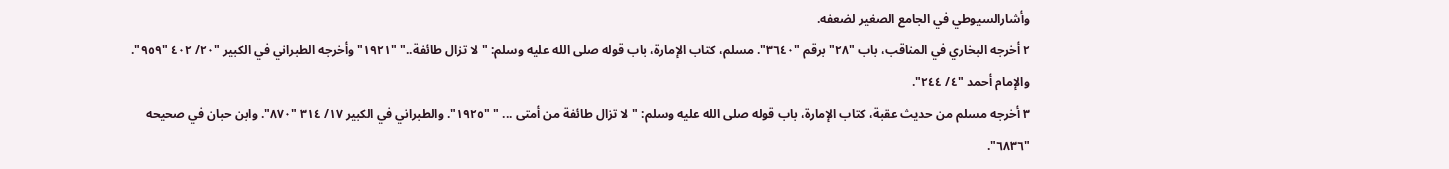وأشارالسيوطي في الجامع الصغير لضعفه.
٢ أخرجه البخاري في المناقب، باب "٢٨" برقم "٣٦٤٠". مسلم، كتاب الإمارة، باب قوله صلى الله عليه وسلم: "لا تزال طائفة.." "١٩٢١" وأخرجه الطبراني في الكبير "٢٠/ ٤٠٢ "٩٥٩". والإمام أحمد "٤/ ٢٤٤".
٣ أخرجه مسلم من حديث عقبة، كتاب الإمارة، باب قوله صلى الله عليه وسلم: "لا تزال طائفة من أمتى ... " "١٩٢٥". والطبراني في الكبير ١٧/ ٣١٤ "٨٧٠". وابن حبان في صحيحه "٦٨٣٦".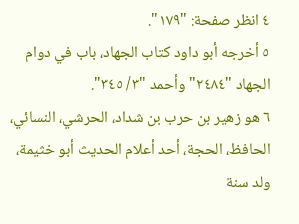٤ انظر صفحة: "١٧٩".
٥ أخرجه أبو داود كتاب الجهاد، باب في دوام الجهاد "٢٤٨٤" وأحمد "٣/ ٣٤٥".
٦ هو زهير بن حرب بن شداد، الحرشي، النسائي، الحافظ، الحجة، أحد أعلام الحديث أبو خثيمة، ولد سنة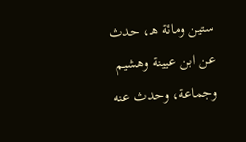ستين ومائة هـ، حدث عن ابن عيينة وهشيم وجماعة، وحدث عنه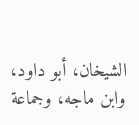الشيخان، أبو داود، وابن ماجه، وجماعة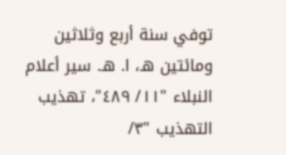توفي سنة أربع وثلاثين ومائتين هـ، ا. هـ. سير أعلام النبلاء "١١/ ٤٨٩"، تهذيب التهذيب "٣/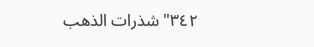٣٤٢" شذرات الذهب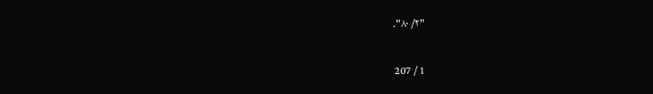"٢/ ٨٠".

1 / 207